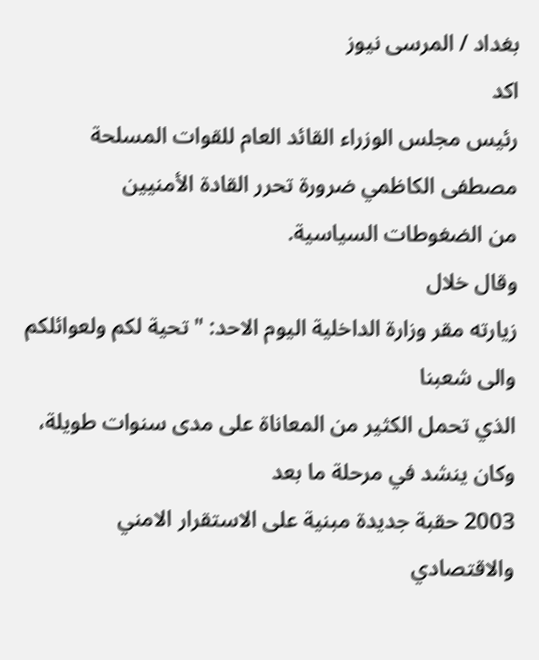بغداد / المرسى نيوز
اكد
رئيس مجلس الوزراء القائد العام للقوات المسلحة مصطفى الكاظمي ضرورة تحرر القادة الأمنيين
من الضغوطات السياسية.
وقال خلال
زيارته مقر وزارة الداخلية اليوم الاحد: " تحية لكم ولعوائلكم والى شعبنا
الذي تحمل الكثير من المعاناة على مدى سنوات طويلة، وكان ينشد في مرحلة ما بعد
2003 حقبة جديدة مبنية على الاستقرار الامني والاقتصادي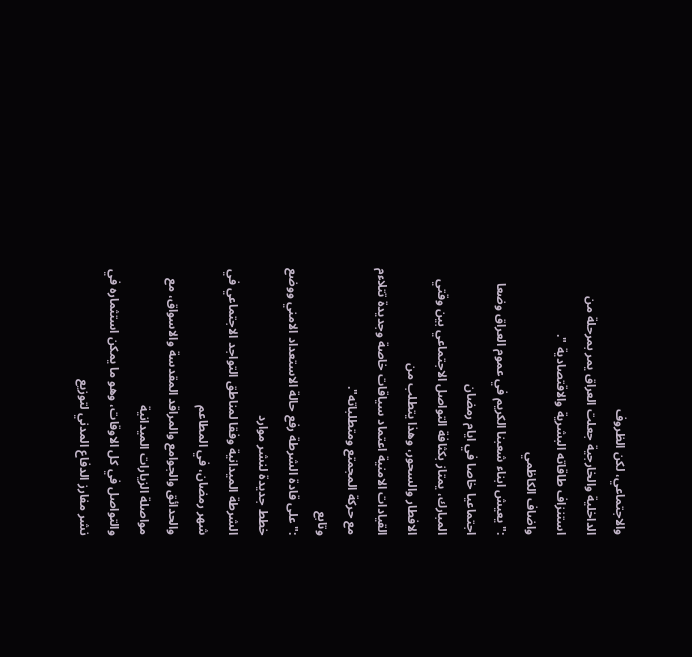والاجتماعي، لكن الظروف
الداخلية والخارجية جعلت العراق يمر بمرحلة من استنزاف طاقاته البشرية والاقتصادية ".
واضاف الكاظمي
:" يعيش ابناء شعبنا الكريم في عموم العراق وضعا اجتماعيا خاصا في ايام رمضان
المبارك، يمتاز بكثافة التواصل الاجتماعي بين وقتي الافطار والسحور، وهذا يتطلب من
القيادات الامنية اعتماد سياقات خاصة وجديدة تتلاءم مع حركة المجمتع ومتطلباته".
وتابع
:"على قادة الشرطة رفع حالة الاستعداد الامني ووضع خطط جديدة لنشر موارد
الشرطة الميدانية وفقا لمناطق التواجد الاجتماعي في شهر رمضان، في المطاعم
والحدائق والجوامع والمراقد المقدسة والاسواق، مع مواصلة الزيارات الميدانية
والتواصل في كل الاوقات، وهو ما يمكن استثماره في نشر مفارز الدفاع المدني لتوزيع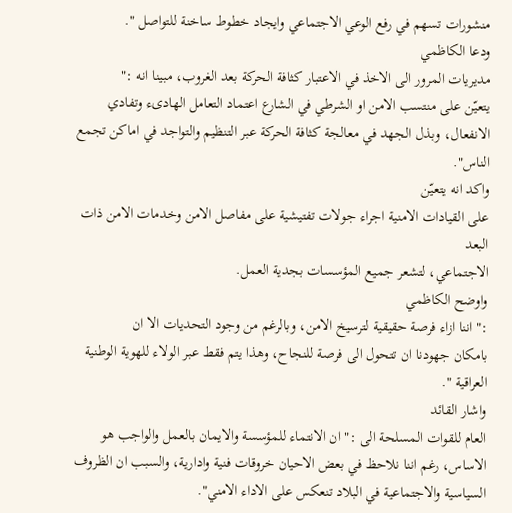منشورات تسهم في رفع الوعي الاجتماعي وايجاد خطوط ساخنة للتواصل ".
ودعا الكاظمي
مديريات المرور الى الاخذ في الاعتبار كثافة الحركة بعد الغروب، مبينا انه :"
يتعيّن على منتسب الامن او الشرطي في الشارع اعتماد التعامل الهادىء وتفادي
الانفعال، وبذل الجهد في معالجة كثافة الحركة عبر التنظيم والتواجد في اماكن تجمع
الناس".
واكد انه يتعيّن
على القيادات الامنية اجراء جولات تفتيشية على مفاصل الامن وخدمات الامن ذات البعد
الاجتماعي، لتشعر جميع المؤسسات بجدية العمل.
واوضح الكاظمي
:" اننا ازاء فرصة حقيقية لترسيخ الامن، وبالرغم من وجود التحديات الا ان
بامكان جهودنا ان تتحول الى فرصة للنجاح، وهذا يتم فقط عبر الولاء للهوية الوطنية
العراقية ".
واشار القائد
العام للقوات المسلحة الى :" ان الانتماء للمؤسسة والايمان بالعمل والواجب هو
الاساس، رغم اننا نلاحظ في بعض الاحيان خروقات فنية وادارية، والسبب ان الظروف
السياسية والاجتماعية في البلاد تنعكس على الاداء الامني".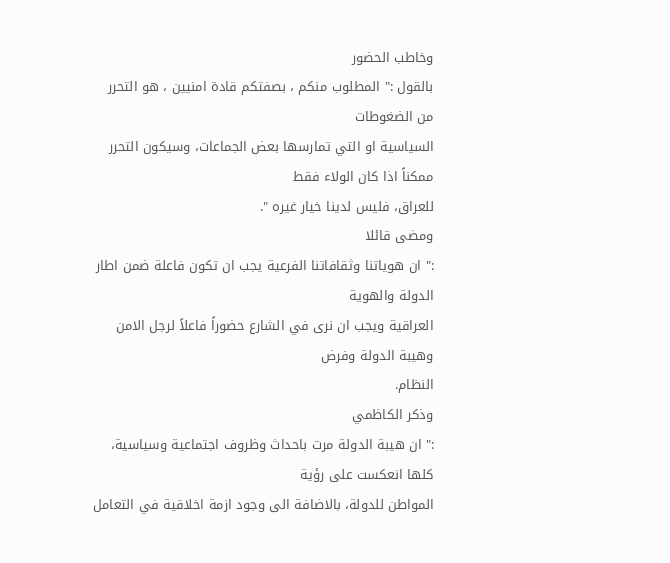وخاطب الحضور
بالقول :" المطلوب منكم ، بصفتكم قادة امنيين ، هو التحرر من الضغوطات
السياسية او التي تمارسها بعض الجماعات، وسيكون التحرر ممكناً اذا كان الولاء فقط
للعراق، فليس لدينا خيار غيره ".
ومضى قائلا
:" ان هوياتنا وثقافاتنا الفرعية يجب ان تكون فاعلة ضمن اطار الدولة والهوية
العراقية ويجب ان نرى في الشارع حضوراً فاعلاً لرجل الامن وهيبة الدولة وفرض
النظام.
وذكر الكاظمي
:" ان هيبة الدولة مرت باحداث وظروف اجتماعية وسياسية، كلها انعكست على رؤية
المواطن للدولة، بالاضافة الى وجود ازمة اخلاقية في التعامل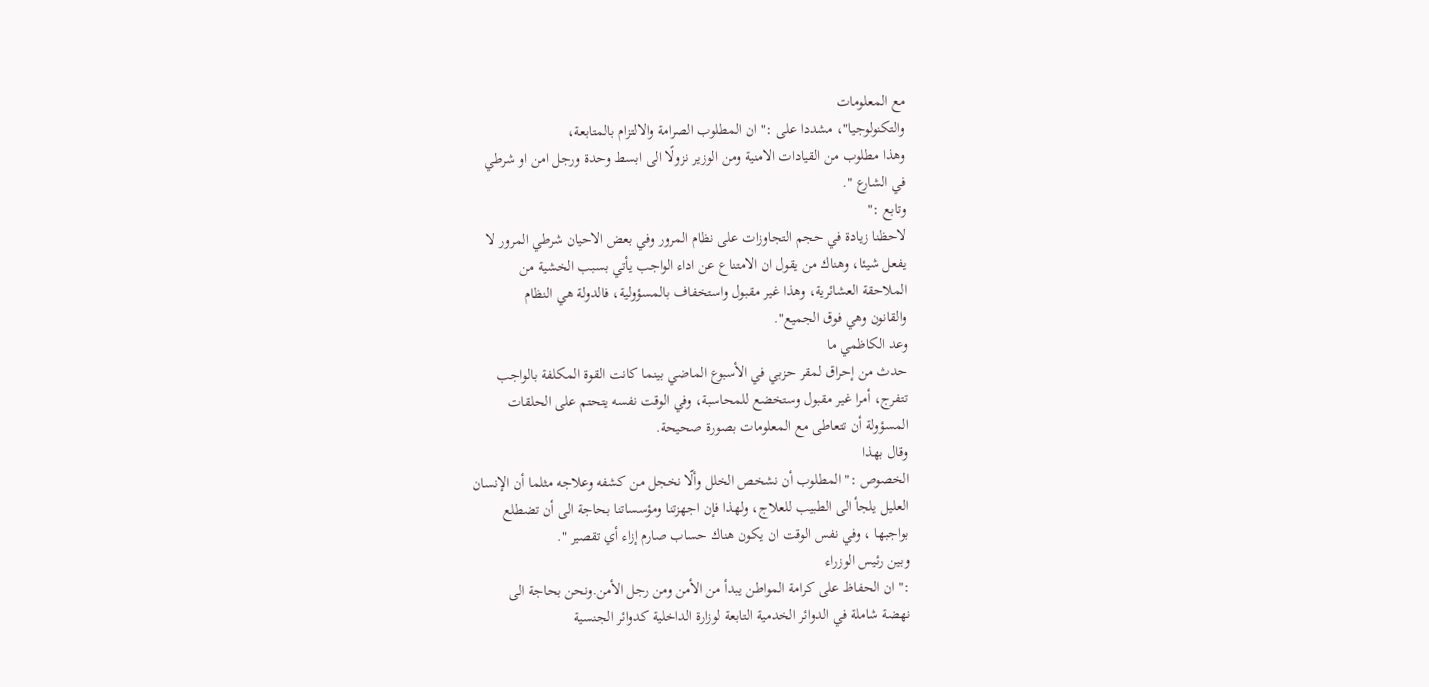مع المعلومات
والتكنولوجيا"، مشددا على :" ان المطلوب الصرامة والالتزام بالمتابعة،
وهذا مطلوب من القيادات الامنية ومن الوزير نزولًا الى ابسط وحدة ورجل امن او شرطي
في الشارع ".
وتابع :"
لاحظنا زيادة في حجم التجاوزات على نظام المرور وفي بعض الاحيان شرطي المرور لا
يفعل شيئا، وهناك من يقول ان الامتناع عن اداء الواجب يأتي بسبب الخشية من
الملاحقة العشائرية، وهذا غير مقبول واستخفاف بالمسؤولية، فالدولة هي النظام
والقانون وهي فوق الجميع".
وعد الكاظمي ما
حدث من إحراق لمقر حزبي في الأسبوع الماضي بينما كانت القوة المكلفة بالواجب
تتفرج، أمرا غير مقبول وستخضع للمحاسبة، وفي الوقت نفسه يتحتم على الحلقات
المسؤولة أن تتعاطى مع المعلومات بصورة صحيحة.
وقال بهذا
الخصوص :" المطلوب أن نشخص الخلل وألّا نخجل من كشفه وعلاجه مثلما أن الإنسان
العليل يلجأ الى الطبيب للعلاج، ولهذا فإن اجهزتنا ومؤسساتنا بحاجة الى أن تضطلع
بواجبها ، وفي نفس الوقت ان يكون هناك حساب صارم إزاء أي تقصير ".
وبين رئيس الوزراء
:" ان الحفاظ على كرامة المواطن يبدأ من الأمن ومن رجل الأمن.ونحن بحاجة الى
نهضة شاملة في الدوائر الخدمية التابعة لوزارة الداخلية كدوائر الجنسية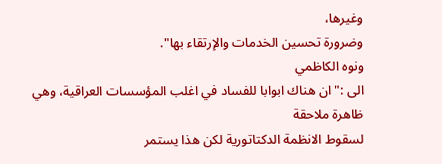وغيرها،
وضرورة تحسين الخدمات والإرتقاء بها".
ونوه الكاظمي
الى :" ان هناك ابوابا للفساد في اغلب المؤسسات العراقية، وهي ظاهرة ملاحقة
لسقوط الانظمة الدكتاتورية لكن هذا يستمر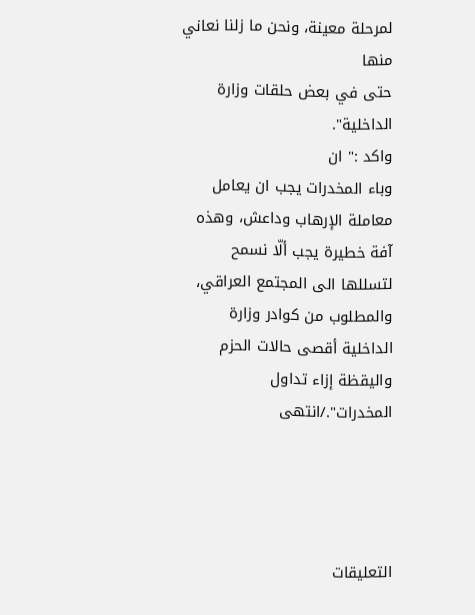لمرحلة معينة، ونحن ما زلنا نعاني منها
حتى في بعض حلقات وزارة الداخلية".
واكد :" ان
وباء المخدرات يجب ان يعامل معاملة الإرهاب وداعش، وهذه آفة خطيرة يجب ألّا نسمح
لتسللها الى المجتمع العراقي، والمطلوب من كوادر وزارة الداخلية أقصى حالات الحزم
واليقظة إزاء تداول المخدرات"./انتهى




التعليقات